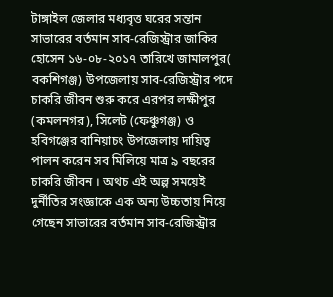টাঙ্গাইল জেলার মধ্যবৃত্ত ঘরের সন্তান সাভারের বর্তমান সাব-রেজিস্ট্রার জাকির হোসেন ১৬-০৮-২০১৭ তারিখে জামালপুর( বকশিগঞ্জ) উপজেলায় সাব-রেজিস্ট্রার পদে চাকরি জীবন শুরু করে এরপর লক্ষীপুর (কমলনগর), সিলেট (ফেঞ্চুগঞ্জ) ও হবিগঞ্জের বানিয়াচং উপজেলায় দায়িত্ব পালন করেন সব মিলিয়ে মাত্র ৯ বছরের চাকরি জীবন । অথচ এই অল্প সময়েই দুর্নীতির সংজ্ঞাকে এক অন্য উচ্চতায় নিয়ে গেছেন সাভারের বর্তমান সাব-রেজিস্ট্রার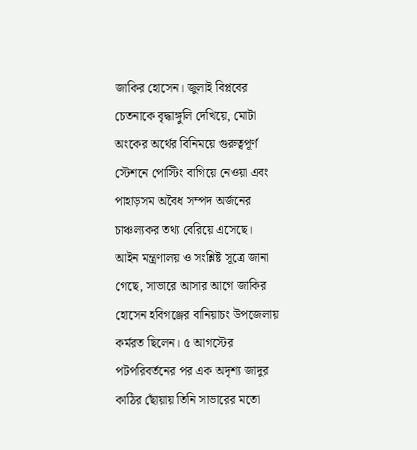জাকির হোসেন। জুলাই বিপ্লবের চেতনাকে বৃদ্ধাঙ্গুলি দেখিয়ে, মোটা অংকের অর্থের বিনিময়ে গুরুত্বপূর্ণ স্টেশনে পোস্টিং বাগিয়ে নেওয়া এবং পাহাড়সম অবৈধ সম্পদ অর্জনের চাঞ্চল্যকর তথ্য বেরিয়ে এসেছে।
আইন মন্ত্রণালয় ও সংশ্লিষ্ট সূত্রে জানা গেছে, সাভারে আসার আগে জাকির হোসেন হবিগঞ্জের বানিয়াচং উপজেলায় কর্মরত ছিলেন। ৫ আগস্টের পটপরিবর্তনের পর এক অদৃশ্য জাদুর কাঠির ছোঁয়ায় তিনি সাভারের মতো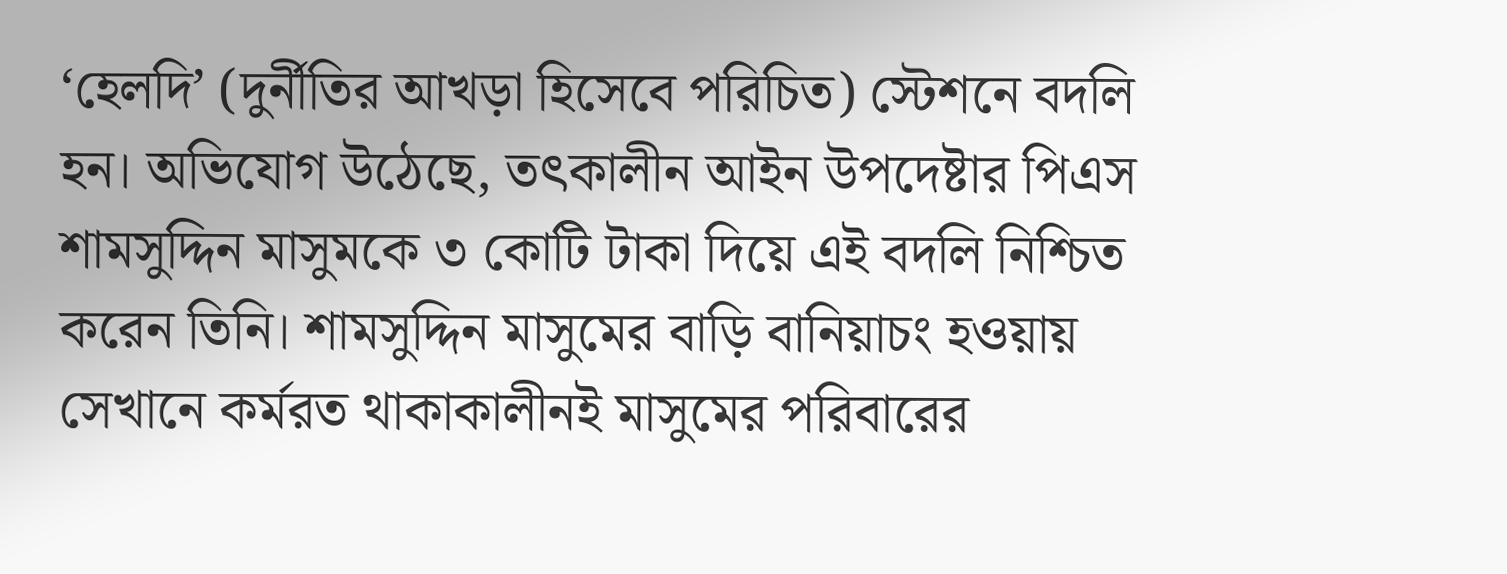‘হেলদি’ (দুর্নীতির আখড়া হিসেবে পরিচিত) স্টেশনে বদলি হন। অভিযোগ উঠেছে, তৎকালীন আইন উপদেষ্টার পিএস শামসুদ্দিন মাসুমকে ৩ কোটি টাকা দিয়ে এই বদলি নিশ্চিত করেন তিনি। শামসুদ্দিন মাসুমের বাড়ি বানিয়াচং হওয়ায় সেখানে কর্মরত থাকাকালীনই মাসুমের পরিবারের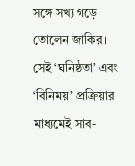সঙ্গে সখ্য গড়ে তোলেন জাকির। সেই ‘ঘনিষ্ঠতা’ এবং ‘বিনিময়’ প্রক্রিয়ার মাধ্যমেই সাব-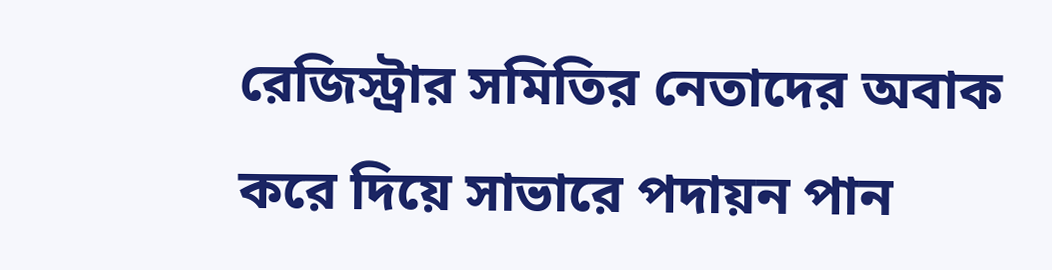রেজিস্ট্রার সমিতির নেতাদের অবাক করে দিয়ে সাভারে পদায়ন পান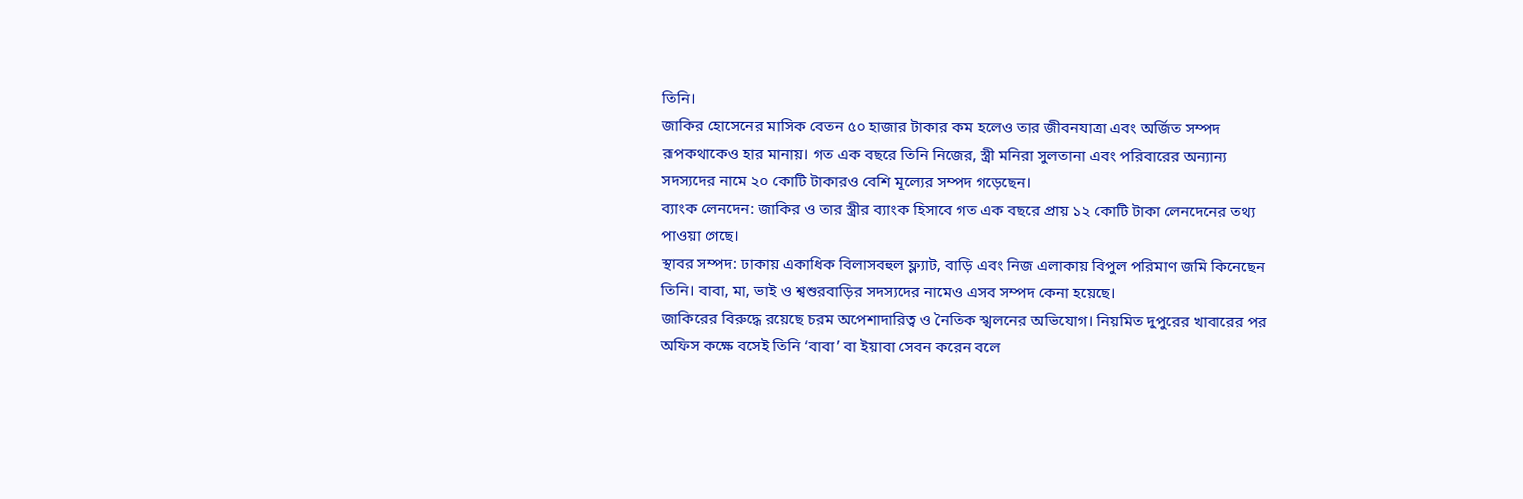তিনি।
জাকির হোসেনের মাসিক বেতন ৫০ হাজার টাকার কম হলেও তার জীবনযাত্রা এবং অর্জিত সম্পদ রূপকথাকেও হার মানায়। গত এক বছরে তিনি নিজের, স্ত্রী মনিরা সুলতানা এবং পরিবারের অন্যান্য সদস্যদের নামে ২০ কোটি টাকারও বেশি মূল্যের সম্পদ গড়েছেন।
ব্যাংক লেনদেন: জাকির ও তার স্ত্রীর ব্যাংক হিসাবে গত এক বছরে প্রায় ১২ কোটি টাকা লেনদেনের তথ্য পাওয়া গেছে।
স্থাবর সম্পদ: ঢাকায় একাধিক বিলাসবহুল ফ্ল্যাট, বাড়ি এবং নিজ এলাকায় বিপুল পরিমাণ জমি কিনেছেন তিনি। বাবা, মা, ভাই ও শ্বশুরবাড়ির সদস্যদের নামেও এসব সম্পদ কেনা হয়েছে।
জাকিরের বিরুদ্ধে রয়েছে চরম অপেশাদারিত্ব ও নৈতিক স্খলনের অভিযোগ। নিয়মিত দুপুরের খাবারের পর অফিস কক্ষে বসেই তিনি ‘বাবা’ বা ইয়াবা সেবন করেন বলে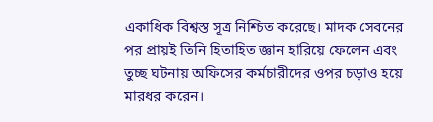একাধিক বিশ্বস্ত সূত্র নিশ্চিত করেছে। মাদক সেবনের পর প্রায়ই তিনি হিতাহিত জ্ঞান হারিয়ে ফেলেন এবং তুচ্ছ ঘটনায় অফিসের কর্মচারীদের ওপর চড়াও হয়ে মারধর করেন।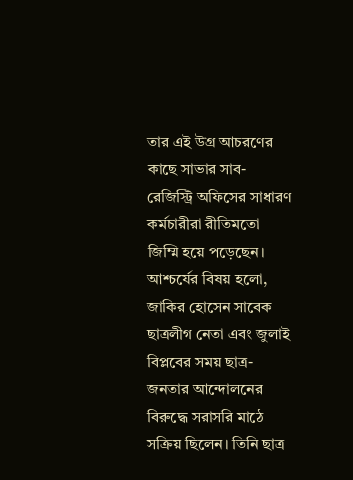তার এই উগ্র আচরণের কাছে সাভার সাব-রেজিস্ট্রি অফিসের সাধারণ কর্মচারীরা রীতিমতো জিম্মি হয়ে পড়েছেন।
আশ্চর্যের বিষয় হলো, জাকির হোসেন সাবেক ছাত্রলীগ নেতা এবং জুলাই বিপ্লবের সময় ছাত্র-জনতার আন্দোলনের বিরুদ্ধে সরাসরি মাঠে সক্রিয় ছিলেন। তিনি ছাত্র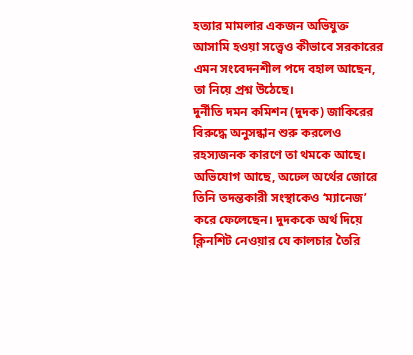হত্যার মামলার একজন অভিযুক্ত আসামি হওয়া সত্ত্বেও কীভাবে সরকারের এমন সংবেদনশীল পদে বহাল আছেন, তা নিয়ে প্রশ্ন উঠেছে।
দুর্নীতি দমন কমিশন (দুদক) জাকিরের বিরুদ্ধে অনুসন্ধান শুরু করলেও রহস্যজনক কারণে তা থমকে আছে। অভিযোগ আছে, অঢেল অর্থের জোরে তিনি তদন্তকারী সংস্থাকেও ‘ম্যানেজ’ করে ফেলেছেন। দুদককে অর্থ দিয়ে ক্লিনশিট নেওয়ার যে কালচার তৈরি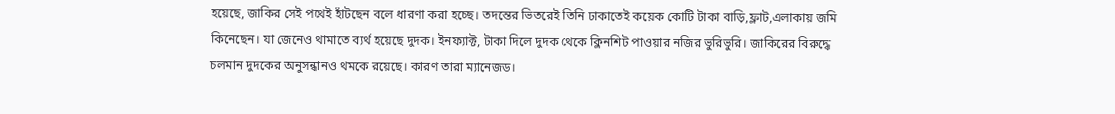হয়েছে, জাকির সেই পথেই হাঁটছেন বলে ধারণা করা হচ্ছে। তদন্তের ভিতরেই তিনি ঢাকাতেই কয়েক কোটি টাকা বাড়ি,ফ্লাট,এলাকায় জমি কিনেছেন। যা জেনেও থামাতে ব্যর্থ হয়েছে দুদক। ইনফ্যাক্ট, টাকা দিলে দুদক থেকে ক্লিনশিট পাওয়ার নজির ভুরিভুরি। জাকিরের বিরুদ্ধে চলমান দুদকের অনুসন্ধানও থমকে রয়েছে। কারণ তারা ম্যানেজড।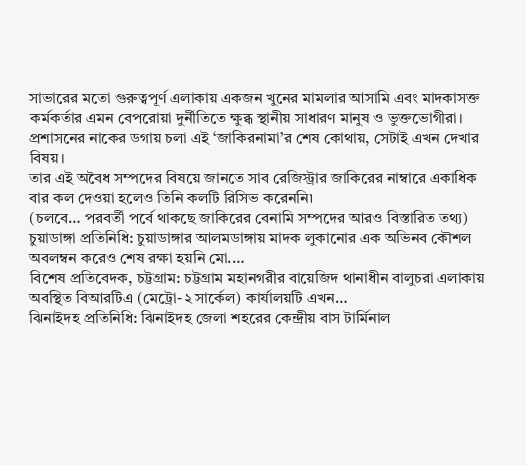সাভারের মতো গুরুত্বপূর্ণ এলাকায় একজন খুনের মামলার আসামি এবং মাদকাসক্ত কর্মকর্তার এমন বেপরোয়া দুর্নীতিতে ক্ষুব্ধ স্থানীয় সাধারণ মানুষ ও ভুক্তভোগীরা। প্রশাসনের নাকের ডগায় চলা এই ‘জাকিরনামা’র শেষ কোথায়, সেটাই এখন দেখার বিষয়।
তার এই অবৈধ সম্পদের বিষয়ে জানতে সাব রেজিস্ট্রার জাকিরের নাম্বারে একাধিক বার কল দেওয়া হলেও তিনি কলটি রিসিভ করেননি৷
(চলবে… পরবর্তী পর্বে থাকছে জাকিরের বেনামি সম্পদের আরও বিস্তারিত তথ্য)
চুয়াডাঙ্গা প্রতিনিধি: চুয়াডাঙ্গার আলমডাঙ্গায় মাদক লুকানোর এক অভিনব কৌশল অবলম্বন করেও শেষ রক্ষা হয়নি মো.…
বিশেষ প্রতিবেদক, চট্টগ্রাম: চট্টগ্রাম মহানগরীর বায়েজিদ থানাধীন বালুচরা এলাকায় অবস্থিত বিআরটিএ (মেট্রো-২ সার্কেল) কার্যালয়টি এখন…
ঝিনাইদহ প্রতিনিধি: ঝিনাইদহ জেলা শহরের কেন্দ্রীয় বাস টার্মিনাল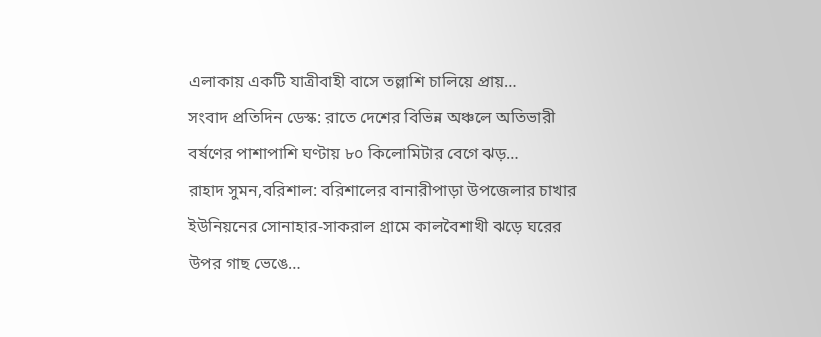এলাকায় একটি যাত্রীবাহী বাসে তল্লাশি চালিয়ে প্রায়…
সংবাদ প্রতিদিন ডেস্ক: রাতে দেশের বিভিন্ন অঞ্চলে অতিভারী বর্ষণের পাশাপাশি ঘণ্টায় ৮০ কিলোমিটার বেগে ঝড়…
রাহাদ সুমন,বরিশাল: বরিশালের বানারীপাড়া উপজেলার চাখার ইউনিয়নের সোনাহার-সাকরাল গ্রামে কালবৈশাখী ঝড়ে ঘরের উপর গাছ ভেঙে…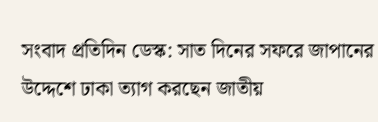সংবাদ প্রতিদিন ডেস্ক: সাত দিনের সফরে জাপানের উদ্দেশে ঢাকা ত্যাগ করছেন জাতীয়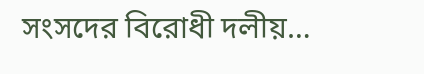সংসদের বিরোধী দলীয়…